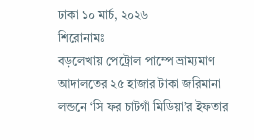ঢাকা ১০ মার্চ, ২০২৬
শিরোনামঃ
বড়লেখায় পেট্রোল পাম্পে ভ্রাম্যমাণ আদালতের ২৫ হাজার টাকা জরিমানা লন্ডনে ‘সি ফর চাটগাঁ মিডিয়া’র ইফতার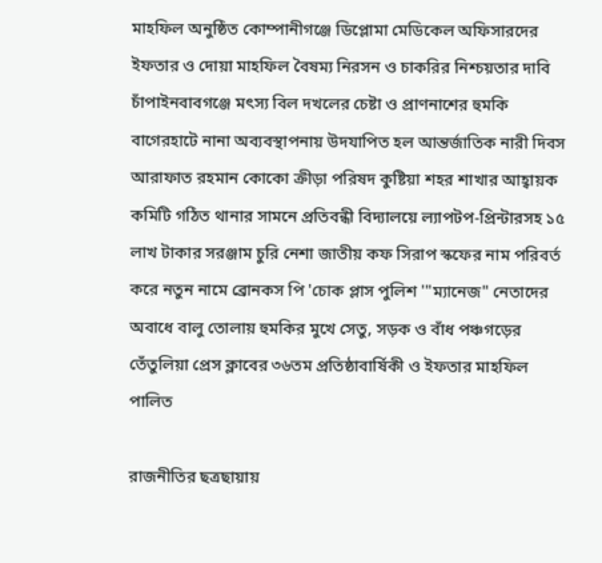মাহফিল অনুষ্ঠিত কোম্পানীগঞ্জে ডিপ্লোমা মেডিকেল অফিসারদের ইফতার ও দোয়া মাহফিল বৈষম্য নিরসন ও চাকরির নিশ্চয়তার দাবি চাঁপাইনবাবগঞ্জে মৎস্য বিল দখলের চেষ্টা ও প্রাণনাশের হুমকি বাগেরহাটে নানা অব্যবস্থাপনায় উদযাপিত হল আন্তর্জাতিক নারী দিবস আরাফাত রহমান কোকো ক্রীড়া পরিষদ কুষ্টিয়া শহর শাখার আহ্বায়ক কমিটি গঠিত থানার সামনে প্রতিবন্ধী বিদ্যালয়ে ল্যাপটপ-প্রিন্টারসহ ১৫ লাখ টাকার সরঞ্জাম চুরি নেশা জাতীয় কফ সিরাপ স্কফের নাম পরিবর্ত করে নতুন নামে ব্রোনকস পি 'চোক প্লাস পুলিশ '"ম্যানেজ" নেতাদের অবাধে বালু তোলায় হুমকির মুখে সেতু, সড়ক ও বাঁধ পঞ্চগড়ের তেঁতুলিয়া প্রেস ক্লাবের ৩৬তম প্রতিষ্ঠাবার্ষিকী ও ইফতার মাহফিল পালিত

রাজনীতির ছত্রছায়ায়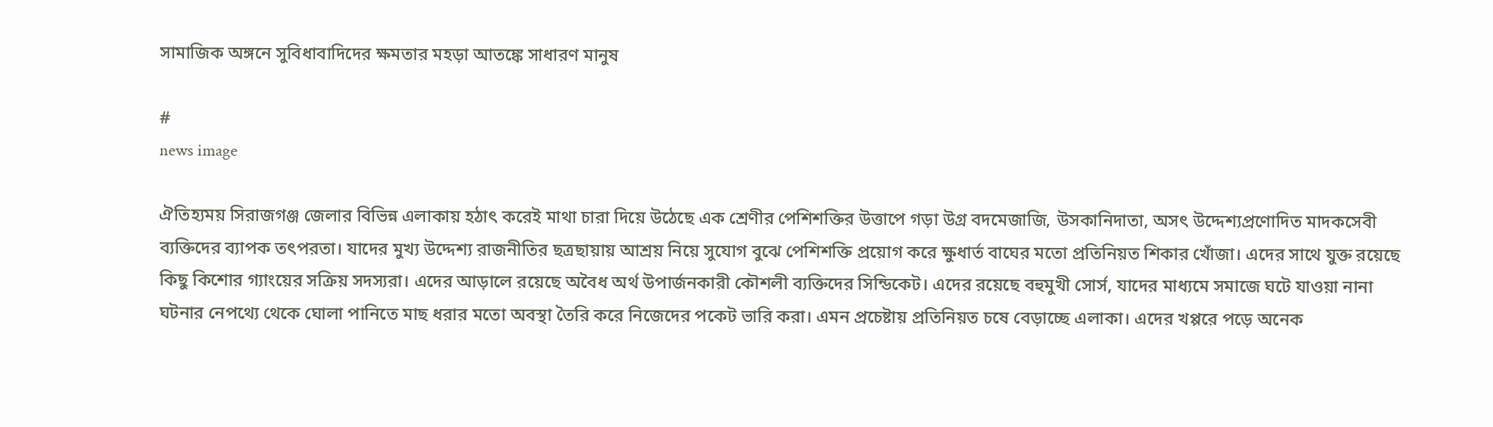সামাজিক অঙ্গনে সুবিধাবাদিদের ক্ষমতার মহড়া আতঙ্কে সাধারণ মানুষ

#
news image

ঐতিহ্যময় সিরাজগঞ্জ জেলার বিভিন্ন এলাকায় হঠাৎ করেই মাথা চারা দিয়ে উঠেছে এক শ্রেণীর পেশিশক্তির উত্তাপে গড়া উগ্র বদমেজাজি, উসকানিদাতা, অসৎ উদ্দেশ্যপ্রণোদিত মাদকসেবী ব্যক্তিদের ব্যাপক তৎপরতা। যাদের মুখ্য উদ্দেশ্য রাজনীতির ছত্রছায়ায় আশ্রয় নিয়ে সুযোগ বুঝে পেশিশক্তি প্রয়োগ করে ক্ষুধার্ত বাঘের মতো প্রতিনিয়ত শিকার খোঁজা। এদের সাথে যুক্ত রয়েছে কিছু কিশোর গ্যাংয়ের সক্রিয় সদস্যরা। এদের আড়ালে রয়েছে অবৈধ অর্থ উপার্জনকারী কৌশলী ব্যক্তিদের সিন্ডিকেট। এদের রয়েছে বহুমুখী সোর্স, যাদের মাধ্যমে সমাজে ঘটে যাওয়া নানা ঘটনার নেপথ্যে থেকে ঘোলা পানিতে মাছ ধরার মতো অবস্থা তৈরি করে নিজেদের পকেট ভারি করা। এমন প্রচেষ্টায় প্রতিনিয়ত চষে বেড়াচ্ছে এলাকা। এদের খপ্পরে পড়ে অনেক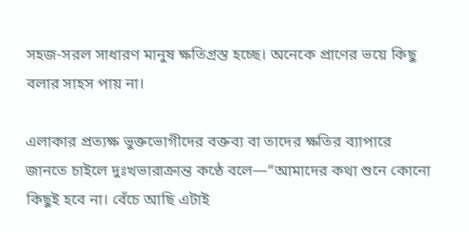সহজ-সরল সাধারণ মানুষ ক্ষতিগ্রস্ত হচ্ছে। অনেকে প্রাণের ভয়ে কিছু বলার সাহস পায় না।

এলাকার প্রত্যক্ষ ভুক্তভোগীদের বক্তব্য বা তাদের ক্ষতির ব্যাপারে জানতে চাইলে দুঃখভারাক্রান্ত কণ্ঠে বলে—“আমাদের কথা শুনে কোনো কিছুই হবে না। বেঁচে আছি এটাই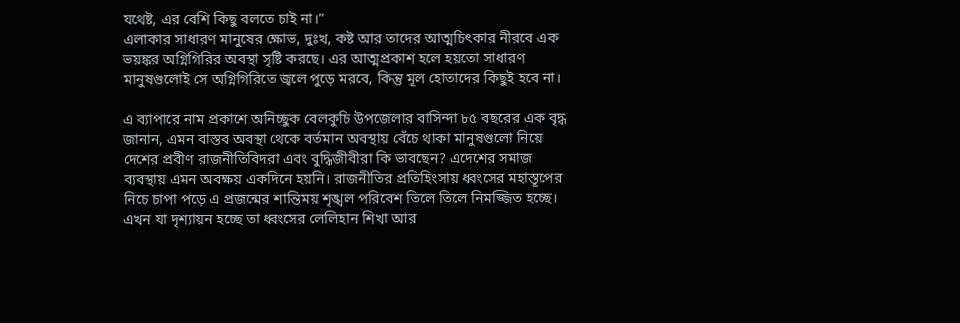যথেষ্ট, এর বেশি কিছু বলতে চাই না।”
এলাকার সাধারণ মানুষের ক্ষোভ, দুঃখ, কষ্ট আর তাদের আত্মচিৎকার নীরবে এক ভয়ঙ্কর অগ্নিগিরির অবস্থা সৃষ্টি করছে। এর আত্মপ্রকাশ হলে হয়তো সাধারণ মানুষগুলোই সে অগ্নিগিরিতে জ্বলে পুড়ে মরবে, কিন্তু মূল হোতাদের কিছুই হবে না।

এ ব্যাপারে নাম প্রকাশে অনিচ্ছুক বেলকুচি উপজেলার বাসিন্দা ৮৫ বছরের এক বৃদ্ধ জানান, এমন বাস্তব অবস্থা থেকে বর্তমান অবস্থায় বেঁচে থাকা মানুষগুলো নিয়ে দেশের প্রবীণ রাজনীতিবিদরা এবং বুদ্ধিজীবীরা কি ভাবছেন? এদেশের সমাজ ব্যবস্থায় এমন অবক্ষয় একদিনে হয়নি। রাজনীতির প্রতিহিংসায় ধ্বংসের মহাস্তূপের নিচে চাপা পড়ে এ প্রজন্মের শান্তিময় শৃঙ্খল পরিবেশ তিলে তিলে নিমজ্জিত হচ্ছে। এখন যা দৃশ্যায়ন হচ্ছে তা ধ্বংসের লেলিহান শিখা আর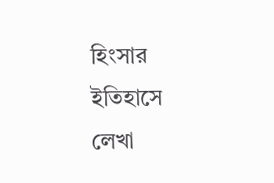হিংসার ইতিহাসে লেখা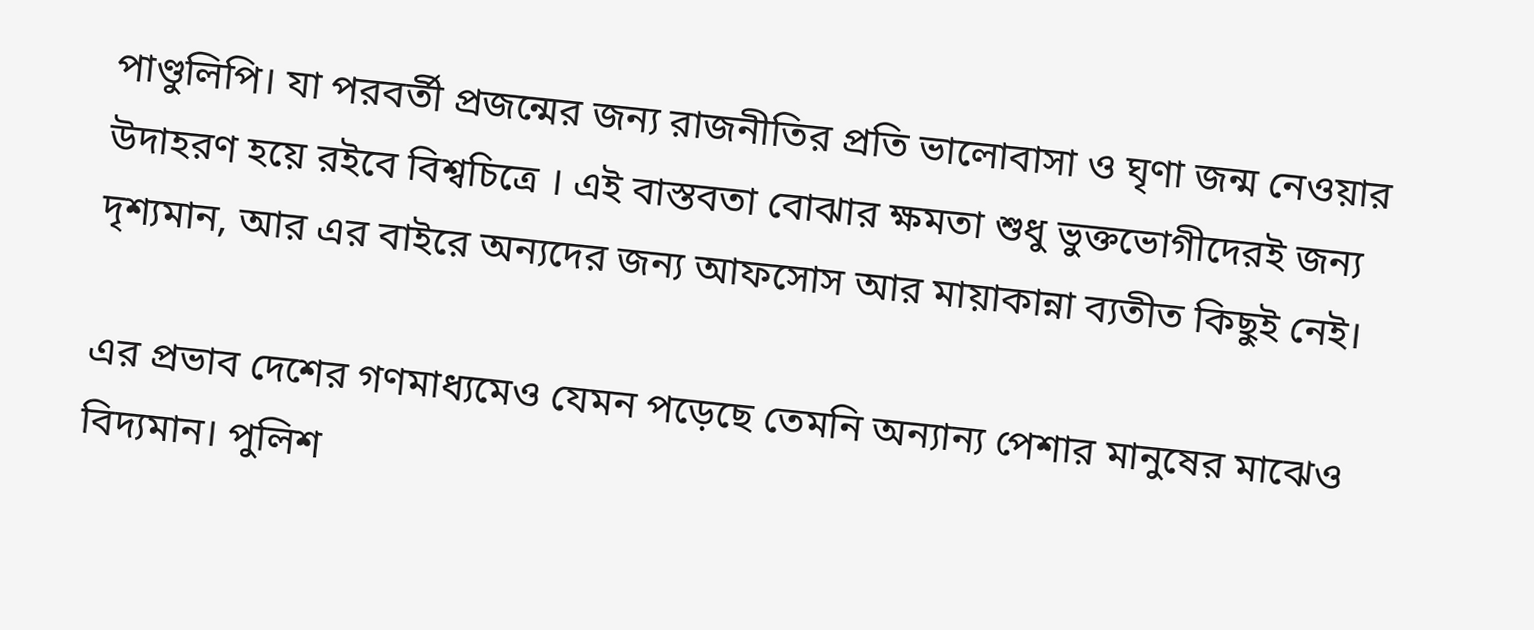পাণ্ডুলিপি। যা পরবর্তী প্রজন্মের জন্য রাজনীতির প্রতি ভালোবাসা ও ঘৃণা জন্ম নেওয়ার উদাহরণ হয়ে রইবে বিশ্বচিত্রে । এই বাস্তবতা বোঝার ক্ষমতা শুধু ভুক্তভোগীদেরই জন্য দৃশ্যমান, আর এর বাইরে অন্যদের জন্য আফসোস আর মায়াকান্না ব্যতীত কিছুই নেই।

এর প্রভাব দেশের গণমাধ্যমেও যেমন পড়েছে তেমনি অন্যান্য পেশার মানুষের মাঝেও বিদ্যমান। পুলিশ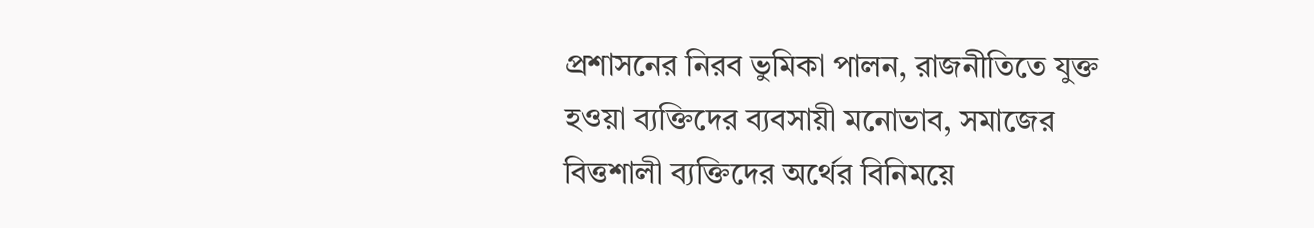প্রশাসনের নিরব ভুমিকা পালন, রাজনীতিতে যুক্ত হওয়া ব্যক্তিদের ব্যবসায়ী মনোভাব, সমাজের বিত্তশালী ব্যক্তিদের অর্থের বিনিময়ে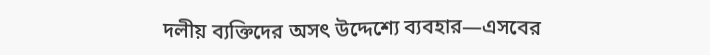দলীয় ব্যক্তিদের অসৎ উদ্দেশ্যে ব্যবহার—এসবের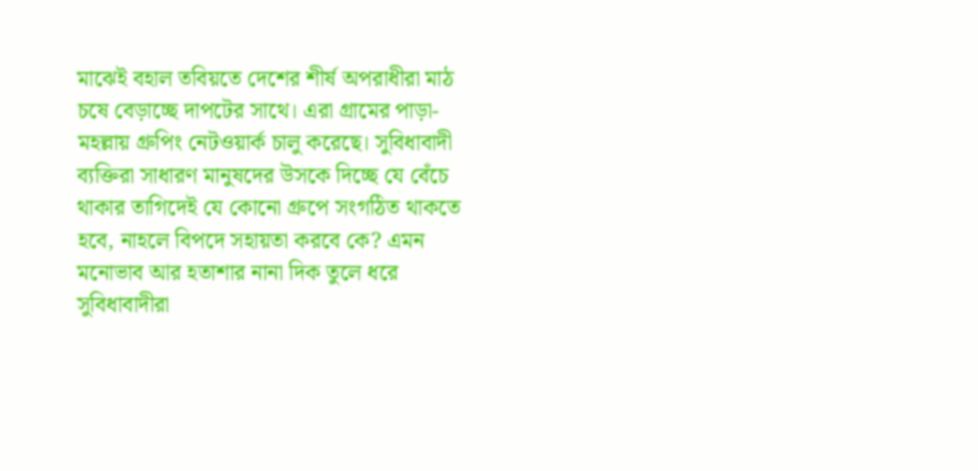মাঝেই বহাল তবিয়তে দেশের শীর্ষ অপরাধীরা মাঠ চষে বেড়াচ্ছে দাপটের সাথে। এরা গ্রামের পাড়া-মহল্লায় গ্রুপিং নেটওয়ার্ক চালু করেছে। সুবিধাবাদী ব্যক্তিরা সাধারণ মানুষদের উসকে দিচ্ছে যে বেঁচে থাকার তাগিদেই যে কোনো গ্রুপে সংগঠিত থাকতে হবে, নাহলে বিপদে সহায়তা করবে কে? এমন মনোভাব আর হতাশার নানা দিক তুলে ধরে সুবিধাবাদীরা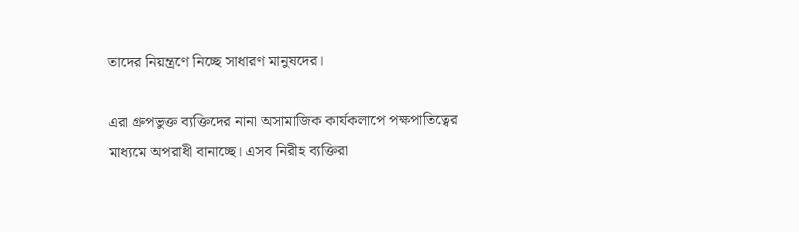তাদের নিয়ন্ত্রণে নিচ্ছে সাধারণ মানুষদের।

এরা গ্রুপভুক্ত ব্যক্তিদের নানা অসামাজিক কার্যকলাপে পক্ষপাতিত্বের মাধ্যমে অপরাধী বানাচ্ছে। এসব নিরীহ ব্যক্তিরা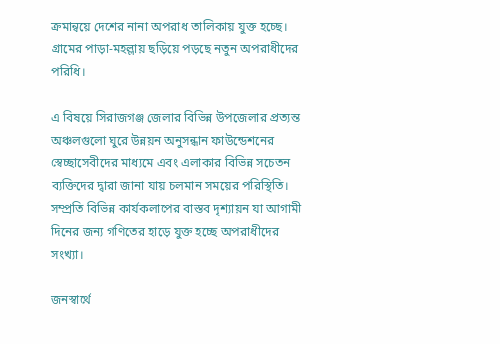ক্রমান্বয়ে দেশের নানা অপরাধ তালিকায় যুক্ত হচ্ছে। গ্রামের পাড়া-মহল্লায় ছড়িয়ে পড়ছে নতুন অপরাধীদের পরিধি।

এ বিষয়ে সিরাজগঞ্জ জেলার বিভিন্ন উপজেলার প্রত্যন্ত অঞ্চলগুলো ঘুরে উন্নয়ন অনুসন্ধান ফাউন্ডেশনের স্বেচ্ছাসেবীদের মাধ্যমে এবং এলাকার বিভিন্ন সচেতন ব্যক্তিদের দ্বারা জানা যায় চলমান সময়ের পরিস্থিতি। সম্প্রতি বিভিন্ন কার্যকলাপের বাস্তব দৃশ্যায়ন যা আগামী দিনের জন্য গণিতের হাড়ে যুক্ত হচ্ছে অপরাধীদের সংখ্যা।

জনস্বার্থে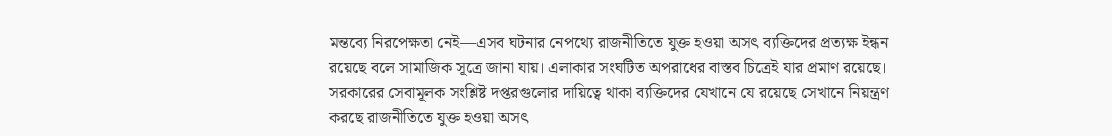মন্তব্যে নিরপেক্ষতা নেই—এসব ঘটনার নেপথ্যে রাজনীতিতে যুক্ত হওয়া অসৎ ব্যক্তিদের প্রত্যক্ষ ইন্ধন রয়েছে বলে সামাজিক সূত্রে জানা যায়। এলাকার সংঘটিত অপরাধের বাস্তব চিত্রেই যার প্রমাণ রয়েছে। সরকারের সেবামূলক সংশ্লিষ্ট দপ্তরগুলোর দায়িত্বে থাকা ব্যক্তিদের যেখানে যে রয়েছে সেখানে নিয়ন্ত্রণ করছে রাজনীতিতে যুক্ত হওয়া অসৎ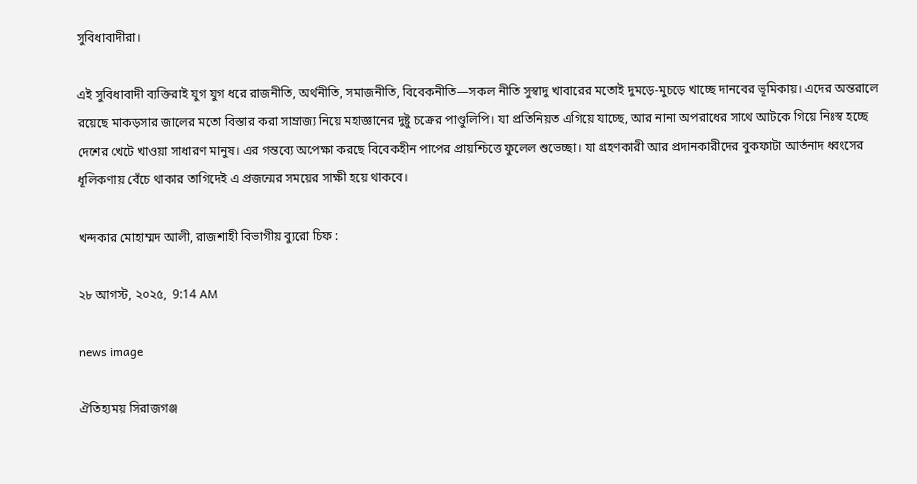সুবিধাবাদীরা।

এই সুবিধাবাদী ব্যক্তিরাই যুগ যুগ ধরে রাজনীতি, অর্থনীতি, সমাজনীতি, বিবেকনীতি—সকল নীতি সুস্বাদু খাবারের মতোই দুমড়ে-মুচড়ে খাচ্ছে দানবের ভূমিকায়। এদের অন্তরালে রয়েছে মাকড়সার জালের মতো বিস্তার করা সাম্রাজ্য নিয়ে মহাজ্ঞানের দুষ্টু চক্রের পাণ্ডুলিপি। যা প্রতিনিয়ত এগিয়ে যাচ্ছে, আর নানা অপরাধের সাথে আটকে গিয়ে নিঃস্ব হচ্ছে দেশের খেটে খাওয়া সাধারণ মানুষ। এর গন্তব্যে অপেক্ষা করছে বিবেকহীন পাপের প্রায়শ্চিত্তে ফুলেল শুভেচ্ছা। যা গ্রহণকারী আর প্রদানকারীদের বুকফাটা আর্তনাদ ধ্বংসের ধূলিকণায় বেঁচে থাকার তাগিদেই এ প্রজন্মের সময়ের সাক্ষী হয়ে থাকবে।

খন্দকার মোহাম্মদ আলী, রাজশাহী বিভাগীয় ব্যুরো চিফ :

২৮ আগস্ট, ২০২৫,  9:14 AM

news image

ঐতিহ্যময় সিরাজগঞ্জ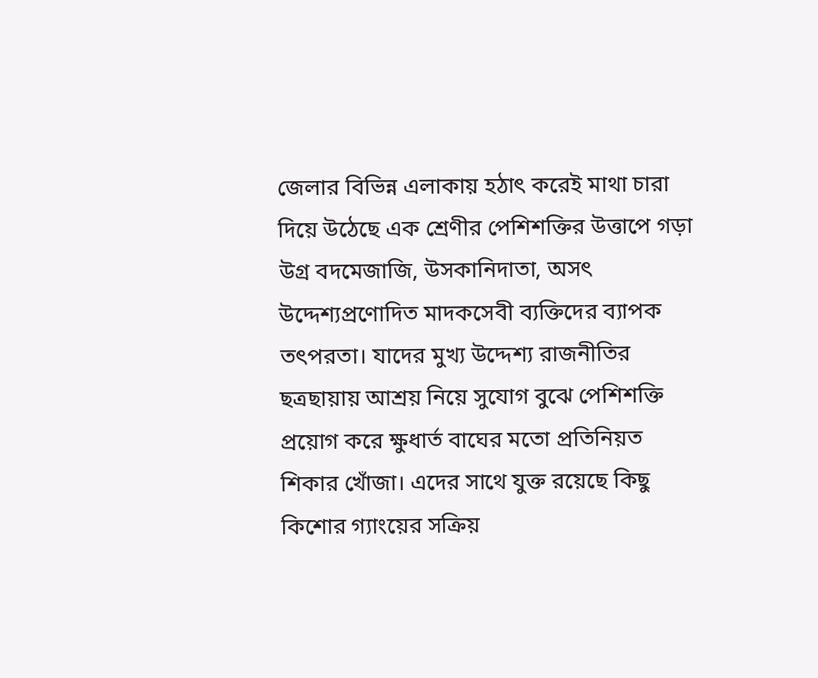জেলার বিভিন্ন এলাকায় হঠাৎ করেই মাথা চারা দিয়ে উঠেছে এক শ্রেণীর পেশিশক্তির উত্তাপে গড়া উগ্র বদমেজাজি, উসকানিদাতা, অসৎ উদ্দেশ্যপ্রণোদিত মাদকসেবী ব্যক্তিদের ব্যাপক তৎপরতা। যাদের মুখ্য উদ্দেশ্য রাজনীতির ছত্রছায়ায় আশ্রয় নিয়ে সুযোগ বুঝে পেশিশক্তি প্রয়োগ করে ক্ষুধার্ত বাঘের মতো প্রতিনিয়ত শিকার খোঁজা। এদের সাথে যুক্ত রয়েছে কিছু কিশোর গ্যাংয়ের সক্রিয়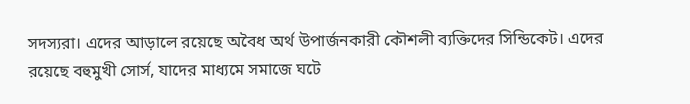সদস্যরা। এদের আড়ালে রয়েছে অবৈধ অর্থ উপার্জনকারী কৌশলী ব্যক্তিদের সিন্ডিকেট। এদের রয়েছে বহুমুখী সোর্স, যাদের মাধ্যমে সমাজে ঘটে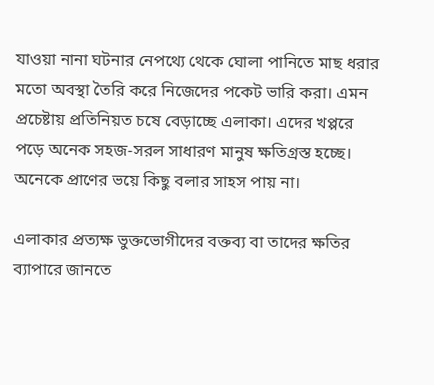যাওয়া নানা ঘটনার নেপথ্যে থেকে ঘোলা পানিতে মাছ ধরার মতো অবস্থা তৈরি করে নিজেদের পকেট ভারি করা। এমন প্রচেষ্টায় প্রতিনিয়ত চষে বেড়াচ্ছে এলাকা। এদের খপ্পরে পড়ে অনেক সহজ-সরল সাধারণ মানুষ ক্ষতিগ্রস্ত হচ্ছে। অনেকে প্রাণের ভয়ে কিছু বলার সাহস পায় না।

এলাকার প্রত্যক্ষ ভুক্তভোগীদের বক্তব্য বা তাদের ক্ষতির ব্যাপারে জানতে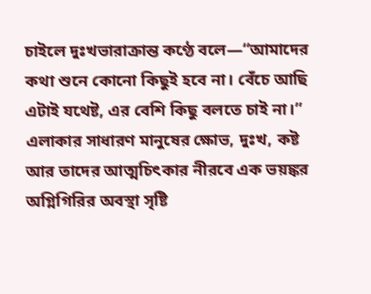চাইলে দুঃখভারাক্রান্ত কণ্ঠে বলে—“আমাদের কথা শুনে কোনো কিছুই হবে না। বেঁচে আছি এটাই যথেষ্ট, এর বেশি কিছু বলতে চাই না।”
এলাকার সাধারণ মানুষের ক্ষোভ, দুঃখ, কষ্ট আর তাদের আত্মচিৎকার নীরবে এক ভয়ঙ্কর অগ্নিগিরির অবস্থা সৃষ্টি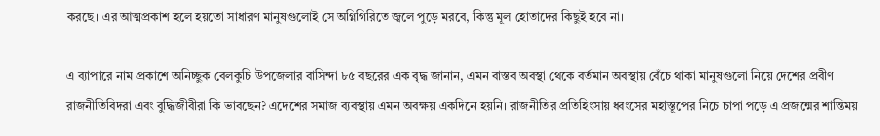করছে। এর আত্মপ্রকাশ হলে হয়তো সাধারণ মানুষগুলোই সে অগ্নিগিরিতে জ্বলে পুড়ে মরবে, কিন্তু মূল হোতাদের কিছুই হবে না।

এ ব্যাপারে নাম প্রকাশে অনিচ্ছুক বেলকুচি উপজেলার বাসিন্দা ৮৫ বছরের এক বৃদ্ধ জানান, এমন বাস্তব অবস্থা থেকে বর্তমান অবস্থায় বেঁচে থাকা মানুষগুলো নিয়ে দেশের প্রবীণ রাজনীতিবিদরা এবং বুদ্ধিজীবীরা কি ভাবছেন? এদেশের সমাজ ব্যবস্থায় এমন অবক্ষয় একদিনে হয়নি। রাজনীতির প্রতিহিংসায় ধ্বংসের মহাস্তূপের নিচে চাপা পড়ে এ প্রজন্মের শান্তিময়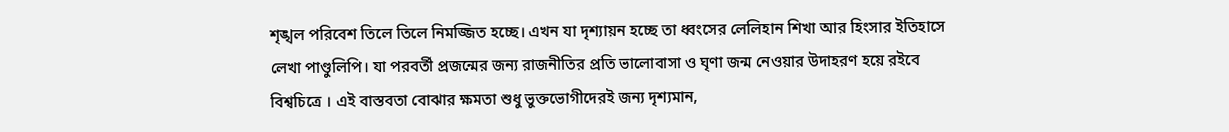শৃঙ্খল পরিবেশ তিলে তিলে নিমজ্জিত হচ্ছে। এখন যা দৃশ্যায়ন হচ্ছে তা ধ্বংসের লেলিহান শিখা আর হিংসার ইতিহাসে লেখা পাণ্ডুলিপি। যা পরবর্তী প্রজন্মের জন্য রাজনীতির প্রতি ভালোবাসা ও ঘৃণা জন্ম নেওয়ার উদাহরণ হয়ে রইবে বিশ্বচিত্রে । এই বাস্তবতা বোঝার ক্ষমতা শুধু ভুক্তভোগীদেরই জন্য দৃশ্যমান,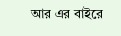আর এর বাইরে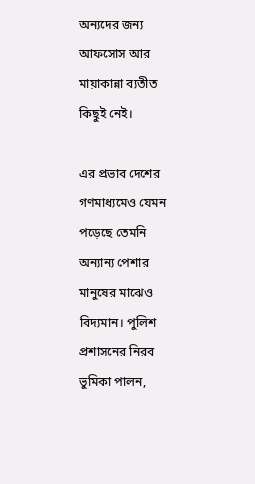অন্যদের জন্য আফসোস আর মায়াকান্না ব্যতীত কিছুই নেই।

এর প্রভাব দেশের গণমাধ্যমেও যেমন পড়েছে তেমনি অন্যান্য পেশার মানুষের মাঝেও বিদ্যমান। পুলিশ প্রশাসনের নিরব ভুমিকা পালন,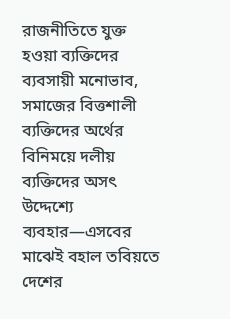রাজনীতিতে যুক্ত হওয়া ব্যক্তিদের ব্যবসায়ী মনোভাব, সমাজের বিত্তশালী ব্যক্তিদের অর্থের বিনিময়ে দলীয় ব্যক্তিদের অসৎ উদ্দেশ্যে ব্যবহার—এসবের মাঝেই বহাল তবিয়তে দেশের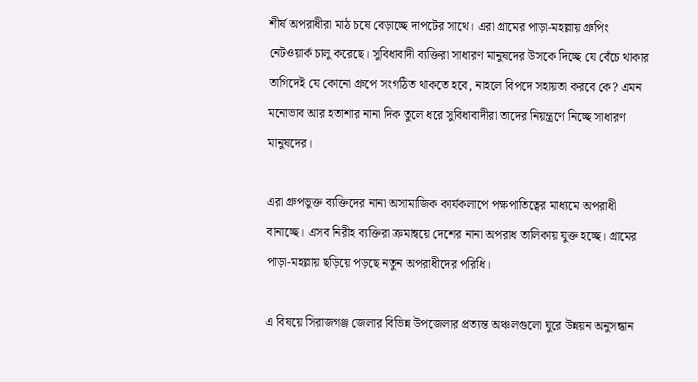শীর্ষ অপরাধীরা মাঠ চষে বেড়াচ্ছে দাপটের সাথে। এরা গ্রামের পাড়া-মহল্লায় গ্রুপিং নেটওয়ার্ক চালু করেছে। সুবিধাবাদী ব্যক্তিরা সাধারণ মানুষদের উসকে দিচ্ছে যে বেঁচে থাকার তাগিদেই যে কোনো গ্রুপে সংগঠিত থাকতে হবে, নাহলে বিপদে সহায়তা করবে কে? এমন মনোভাব আর হতাশার নানা দিক তুলে ধরে সুবিধাবাদীরা তাদের নিয়ন্ত্রণে নিচ্ছে সাধারণ মানুষদের।

এরা গ্রুপভুক্ত ব্যক্তিদের নানা অসামাজিক কার্যকলাপে পক্ষপাতিত্বের মাধ্যমে অপরাধী বানাচ্ছে। এসব নিরীহ ব্যক্তিরা ক্রমান্বয়ে দেশের নানা অপরাধ তালিকায় যুক্ত হচ্ছে। গ্রামের পাড়া-মহল্লায় ছড়িয়ে পড়ছে নতুন অপরাধীদের পরিধি।

এ বিষয়ে সিরাজগঞ্জ জেলার বিভিন্ন উপজেলার প্রত্যন্ত অঞ্চলগুলো ঘুরে উন্নয়ন অনুসন্ধান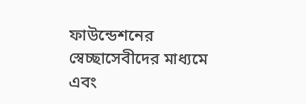ফাউন্ডেশনের স্বেচ্ছাসেবীদের মাধ্যমে এবং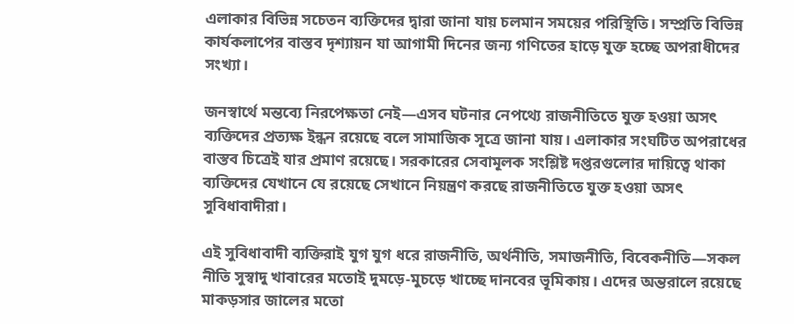এলাকার বিভিন্ন সচেতন ব্যক্তিদের দ্বারা জানা যায় চলমান সময়ের পরিস্থিতি। সম্প্রতি বিভিন্ন কার্যকলাপের বাস্তব দৃশ্যায়ন যা আগামী দিনের জন্য গণিতের হাড়ে যুক্ত হচ্ছে অপরাধীদের সংখ্যা।

জনস্বার্থে মন্তব্যে নিরপেক্ষতা নেই—এসব ঘটনার নেপথ্যে রাজনীতিতে যুক্ত হওয়া অসৎ ব্যক্তিদের প্রত্যক্ষ ইন্ধন রয়েছে বলে সামাজিক সূত্রে জানা যায়। এলাকার সংঘটিত অপরাধের বাস্তব চিত্রেই যার প্রমাণ রয়েছে। সরকারের সেবামূলক সংশ্লিষ্ট দপ্তরগুলোর দায়িত্বে থাকা ব্যক্তিদের যেখানে যে রয়েছে সেখানে নিয়ন্ত্রণ করছে রাজনীতিতে যুক্ত হওয়া অসৎ সুবিধাবাদীরা।

এই সুবিধাবাদী ব্যক্তিরাই যুগ যুগ ধরে রাজনীতি, অর্থনীতি, সমাজনীতি, বিবেকনীতি—সকল নীতি সুস্বাদু খাবারের মতোই দুমড়ে-মুচড়ে খাচ্ছে দানবের ভূমিকায়। এদের অন্তরালে রয়েছে মাকড়সার জালের মতো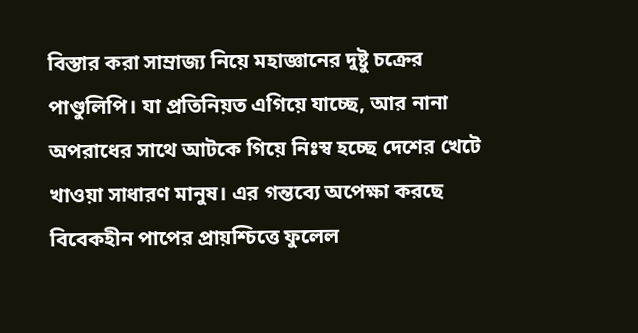বিস্তার করা সাম্রাজ্য নিয়ে মহাজ্ঞানের দুষ্টু চক্রের পাণ্ডুলিপি। যা প্রতিনিয়ত এগিয়ে যাচ্ছে, আর নানা অপরাধের সাথে আটকে গিয়ে নিঃস্ব হচ্ছে দেশের খেটে খাওয়া সাধারণ মানুষ। এর গন্তব্যে অপেক্ষা করছে বিবেকহীন পাপের প্রায়শ্চিত্তে ফুলেল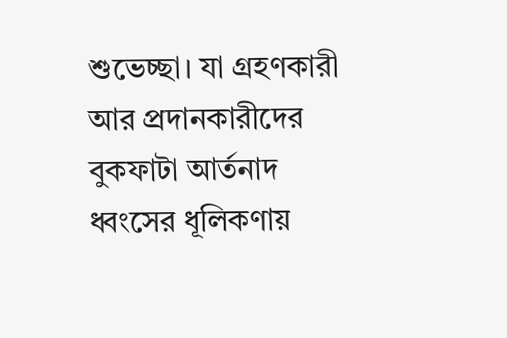শুভেচ্ছা। যা গ্রহণকারী আর প্রদানকারীদের বুকফাটা আর্তনাদ ধ্বংসের ধূলিকণায়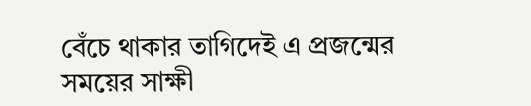বেঁচে থাকার তাগিদেই এ প্রজন্মের সময়ের সাক্ষী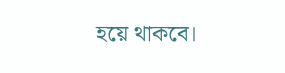হয়ে থাকবে।